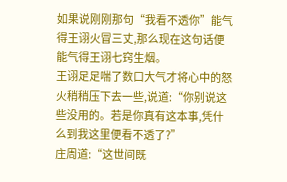如果说刚刚那句“我看不透你”能气得王诩火冒三丈,那么现在这句话便能气得王诩七窍生烟。
王诩足足喘了数口大气才将心中的怒火稍稍压下去一些,说道:“你别说这些没用的。若是你真有这本事,凭什么到我这里便看不透了?”
庄周道:“这世间既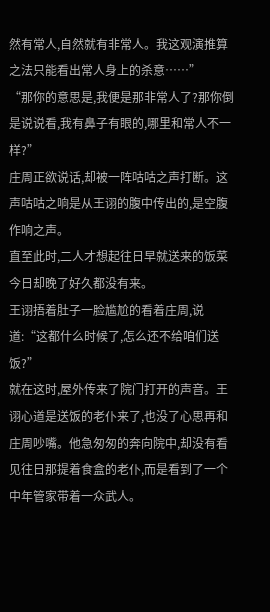然有常人,自然就有非常人。我这观演推算之法只能看出常人身上的杀意……”
“那你的意思是,我便是那非常人了?那你倒是说说看,我有鼻子有眼的,哪里和常人不一样?”
庄周正欲说话,却被一阵咕咕之声打断。这声咕咕之响是从王诩的腹中传出的,是空腹作响之声。
直至此时,二人才想起往日早就送来的饭菜今日却晚了好久都没有来。
王诩捂着肚子一脸尴尬的看着庄周,说道:“这都什么时候了,怎么还不给咱们送饭?”
就在这时,屋外传来了院门打开的声音。王诩心道是送饭的老仆来了,也没了心思再和庄周吵嘴。他急匆匆的奔向院中,却没有看见往日那提着食盒的老仆,而是看到了一个中年管家带着一众武人。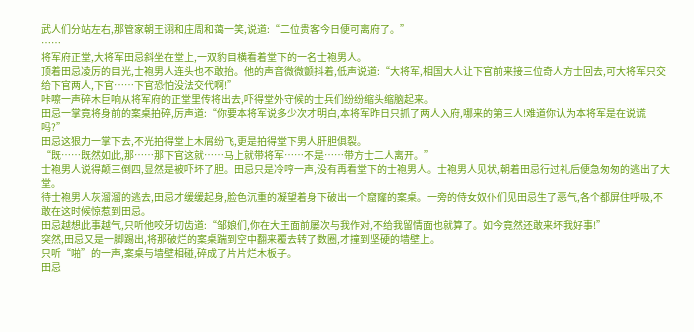武人们分站左右,那管家朝王诩和庄周和蔼一笑,说道:“二位贵客今日便可离府了。”
……
将军府正堂,大将军田忌斜坐在堂上,一双豹目横看着堂下的一名士袍男人。
顶着田忌凌厉的目光,士袍男人连头也不敢抬。他的声音微微颤抖着,低声说道:“大将军,相国大人让下官前来接三位奇人方士回去,可大将军只交给下官两人,下官……下官恐怕没法交代啊!”
咔嚓一声碎木巨响从将军府的正堂里传将出去,吓得堂外守候的士兵们纷纷缩头缩脑起来。
田忌一掌竟将身前的案桌拍碎,厉声道:“你要本将军说多少次才明白,本将军昨日只抓了两人入府,哪来的第三人!难道你认为本将军是在说谎吗?”
田忌这狠力一掌下去,不光拍得堂上木屑纷飞,更是拍得堂下男人肝胆俱裂。
“既……既然如此,那……那下官这就……马上就带将军……不是……带方士二人离开。”
士袍男人说得颠三倒四,显然是被吓坏了胆。田忌只是冷哼一声,没有再看堂下的士袍男人。士袍男人见状,朝着田忌行过礼后便急匆匆的逃出了大堂。
待士袍男人灰溜溜的逃去,田忌才缓缓起身,脸色沉重的凝望着身下破出一个窟窿的案桌。一旁的侍女奴仆们见田忌生了恶气,各个都屏住呼吸,不敢在这时候惊惹到田忌。
田忌越想此事越气,只听他咬牙切齿道:“邹娘们,你在大王面前屡次与我作对,不给我留情面也就算了。如今竟然还敢来坏我好事!”
突然,田忌又是一脚踢出,将那破烂的案桌踹到空中翻来覆去转了数圈,才撞到坚硬的墙壁上。
只听“啪”的一声,案桌与墙壁相碰,碎成了片片烂木板子。
田忌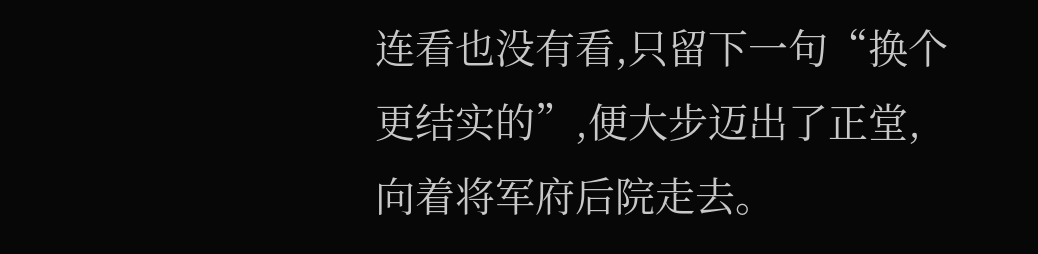连看也没有看,只留下一句“换个更结实的”,便大步迈出了正堂,向着将军府后院走去。